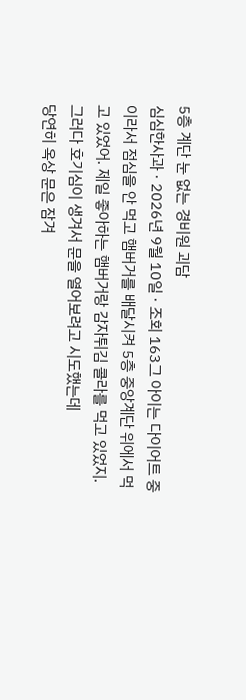5층 계단 눈 없는 경비원 괴담
심심한사과 · 2026년 9월 10일 · 조회 163그 아이는 다이어트 중이라서 점심을 안 먹고 햄버거를 배달시켜 5층 중앙계단 위에서 먹고 있었어. 제일 좋아하는 햄버거랑 감자튀김 콜라를 먹고 있었지.
그러다 호기심이 생겨서 문을 열어보려고 시도했는데
당연히 옥상 문은 잠겨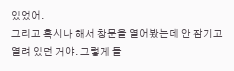있었어.
그리고 혹시나 해서 창문을 열어봤는데 안 잠기고 열려 있던 거야. 그렇게 들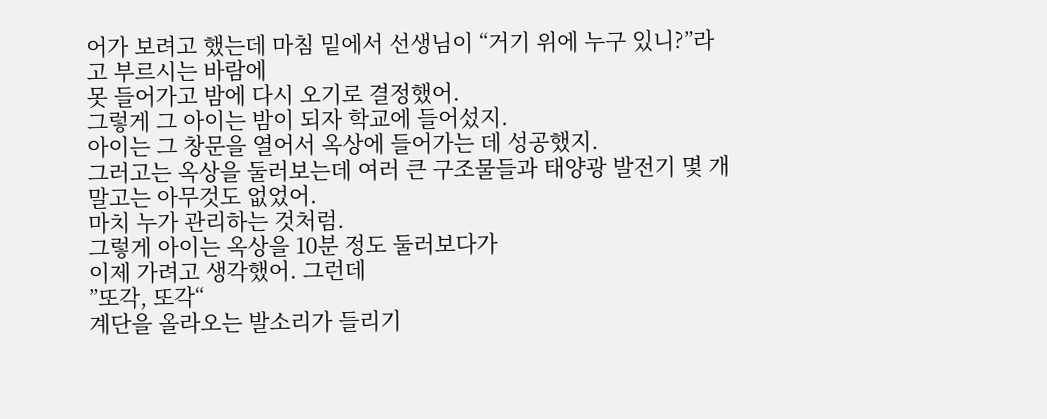어가 보려고 했는데 마침 밑에서 선생님이 “거기 위에 누구 있니?”라고 부르시는 바람에
못 들어가고 밤에 다시 오기로 결정했어.
그렇게 그 아이는 밤이 되자 학교에 들어섰지.
아이는 그 창문을 열어서 옥상에 들어가는 데 성공했지.
그러고는 옥상을 둘러보는데 여러 큰 구조물들과 태양광 발전기 몇 개 말고는 아무것도 없었어.
마치 누가 관리하는 것처럼.
그렇게 아이는 옥상을 10분 정도 둘러보다가
이제 가려고 생각했어. 그런데
”또각, 또각“
계단을 올라오는 발소리가 들리기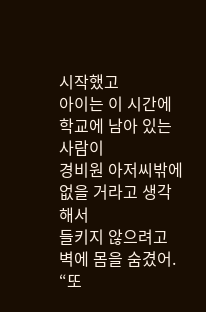시작했고
아이는 이 시간에 학교에 남아 있는 사람이
경비원 아저씨밖에 없을 거라고 생각해서
들키지 않으려고 벽에 몸을 숨겼어.
“또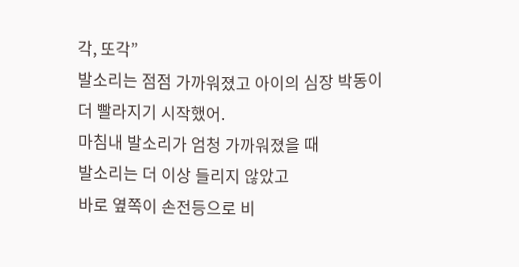각, 또각”
발소리는 점점 가까워졌고 아이의 심장 박동이
더 빨라지기 시작했어.
마침내 발소리가 엄청 가까워졌을 때
발소리는 더 이상 들리지 않았고
바로 옆쪽이 손전등으로 비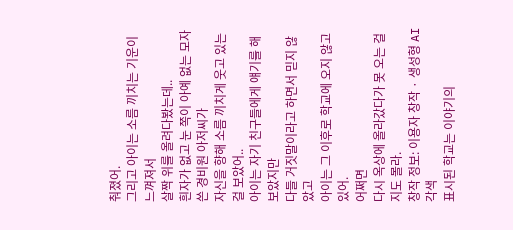춰졌어.
그리고 아이는 소름 끼치는 기운이 느껴져서
살짝 위를 올려다봤는데..
흰자가 없고 눈 쪽이 아예 없는 모자 쓴 경비원 아저씨가
자신을 향해 소름 끼치게 웃고 있는 걸 보았어..
아이는 자기 친구들에게 얘기를 해보았지만
다들 거짓말이라고 하면서 믿지 않았고
아이는 그 이후로 학교에 오지 않고 있어.
어쩌면
다시 옥상에 올라갔다가 못 오는 걸지도 몰라.
창작 정보: 이용자 창작 · 생성형 AI 각색
표시된 학교는 이야기의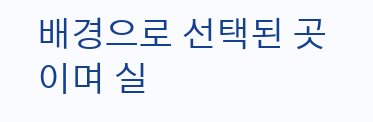배경으로 선택된 곳이며 실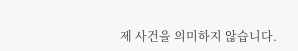제 사건을 의미하지 않습니다.